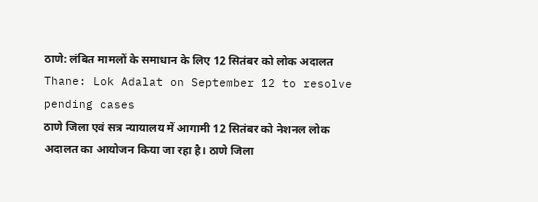ठाणे: लंबित मामलों के समाधान के लिए 12 सितंबर को लोक अदालत
Thane: Lok Adalat on September 12 to resolve pending cases
ठाणे जिला एवं सत्र न्यायालय में आगामी 12 सितंबर को नेशनल लोक अदालत का आयोजन किया जा रहा है। ठाणे जिला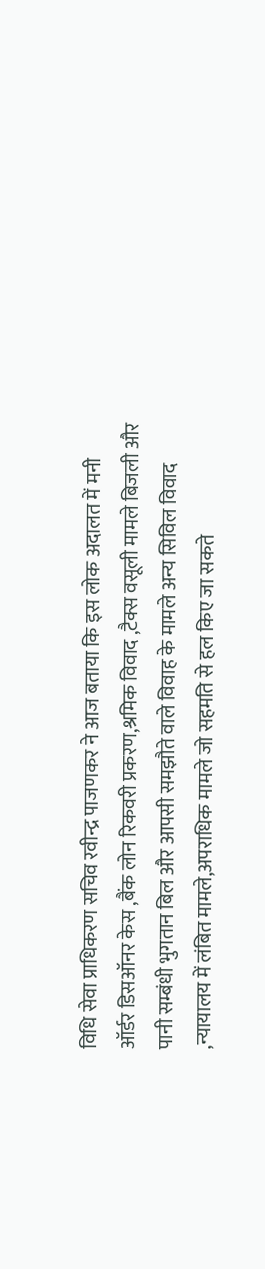विधि सेवा प्राधिकरण सचिव रवीन्द्र पाजणकर ने आज बताया कि इस लोक अदालत में मनी ऑर्डर डिसऑनर केस ,बैंक लोन रिकवरी प्रकरण,श्रमिक विवाद ,टैक्स वसूली मामले बिजली और पानी सम्बंधी भुगतान बिल और आपसी समझौते वाले विवाह के मामले अन्य सिविल विवाद ,न्यायालय में लंबित मामले,अपराधिक मामले जो सहमति से हल किए जा सकते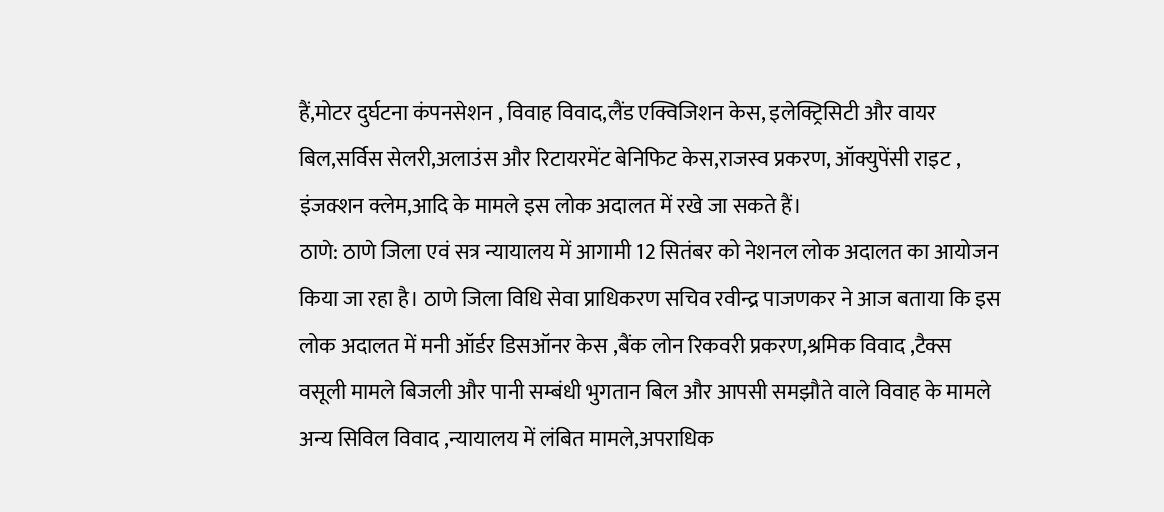हैं,मोटर दुर्घटना कंपनसेशन , विवाह विवाद,लैंड एक्विजिशन केस, इलेक्ट्रिसिटी और वायर बिल,सर्विस सेलरी,अलाउंस और रिटायरमेंट बेनिफिट केस,राजस्व प्रकरण, ऑक्युपेंसी राइट , इंजक्शन क्लेम,आदि के मामले इस लोक अदालत में रखे जा सकते हैं।
ठाणे: ठाणे जिला एवं सत्र न्यायालय में आगामी 12 सितंबर को नेशनल लोक अदालत का आयोजन किया जा रहा है। ठाणे जिला विधि सेवा प्राधिकरण सचिव रवीन्द्र पाजणकर ने आज बताया कि इस लोक अदालत में मनी ऑर्डर डिसऑनर केस ,बैंक लोन रिकवरी प्रकरण,श्रमिक विवाद ,टैक्स वसूली मामले बिजली और पानी सम्बंधी भुगतान बिल और आपसी समझौते वाले विवाह के मामले अन्य सिविल विवाद ,न्यायालय में लंबित मामले,अपराधिक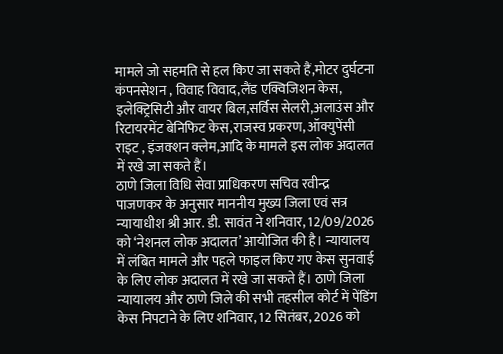मामले जो सहमति से हल किए जा सकते हैं,मोटर दुर्घटना कंपनसेशन , विवाह विवाद,लैंड एक्विजिशन केस, इलेक्ट्रिसिटी और वायर बिल,सर्विस सेलरी,अलाउंस और रिटायरमेंट बेनिफिट केस,राजस्व प्रकरण, ऑक्युपेंसी राइट , इंजक्शन क्लेम,आदि के मामले इस लोक अदालत में रखे जा सकते हैं।
ठाणे जिला विधि सेवा प्राधिकरण सचिव रवीन्द्र पाजणकर के अनुसार माननीय मुख्य जिला एवं सत्र न्यायाधीश श्री आर. डी. सावंत ने शनिवार, 12/09/2026 को ‘नेशनल लोक अदालत’ आयोजित की है। न्यायालय में लंबित मामले और पहले फाइल किए गए केस सुनवाई के लिए लोक अदालत में रखे जा सकते हैं। ठाणे जिला न्यायालय और ठाणे जिले की सभी तहसील कोर्ट में पेंडिंग केस निपटाने के लिए शनिवार, 12 सितंबर, 2026 को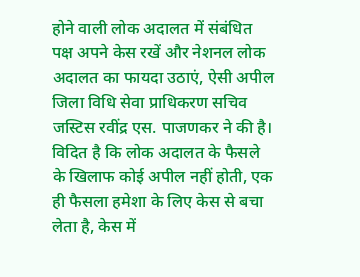होने वाली लोक अदालत में संबंधित पक्ष अपने केस रखें और नेशनल लोक अदालत का फायदा उठाएं, ऐसी अपील जिला विधि सेवा प्राधिकरण सचिव जस्टिस रवींद्र एस. पाजणकर ने की है।
विदित है कि लोक अदालत के फैसले के खिलाफ कोई अपील नहीं होती, एक ही फैसला हमेशा के लिए केस से बचा लेता है, केस में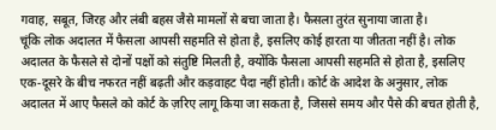गवाह, सबूत, जिरह और लंबी बहस जैसे मामलों से बचा जाता है। फैसला तुरंत सुनाया जाता है।
चूंकि लोक अदालत में फैसला आपसी सहमति से होता है, इसलिए कोई हारता या जीतता नहीं है। लोक अदालत के फैसले से दोनों पक्षों को संतुष्टि मिलती है, क्योंकि फैसला आपसी सहमति से होता है, इसलिए एक-दूसरे के बीच नफरत नहीं बढ़ती और कड़वाहट पैदा नहीं होती। कोर्ट के आदेश के अनुसार, लोक अदालत में आए फैसले को कोर्ट के ज़रिए लागू किया जा सकता है, जिससे समय और पैसे की बचत होती है,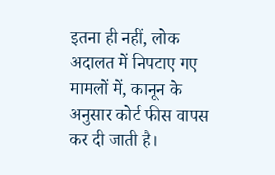इतना ही नहीं, लोक अदालत में निपटाए गए मामलों में, कानून के अनुसार कोर्ट फीस वापस कर दी जाती है।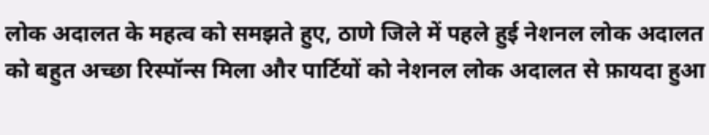लोक अदालत के महत्व को समझते हुए, ठाणे जिले में पहले हुई नेशनल लोक अदालत को बहुत अच्छा रिस्पॉन्स मिला और पार्टियों को नेशनल लोक अदालत से फ़ायदा हुआ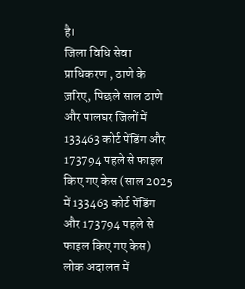है।
जिला विधि सेवा प्राधिकरण , ठाणे के ज़रिए, पिछले साल ठाणे और पालघर जिलों में 133463 कोर्ट पेंडिंग और 173794 पहले से फाइल किए गए केस (साल 2025 में 133463 कोर्ट पेंडिंग और 173794 पहले से फाइल किए गए केस) लोक अदालत में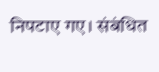निपटाए गए। संबंधित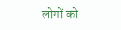लोगों को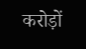करोड़ों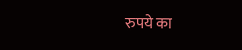रुपये का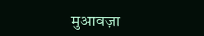मुआवज़ा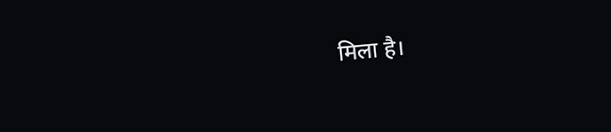मिला है।